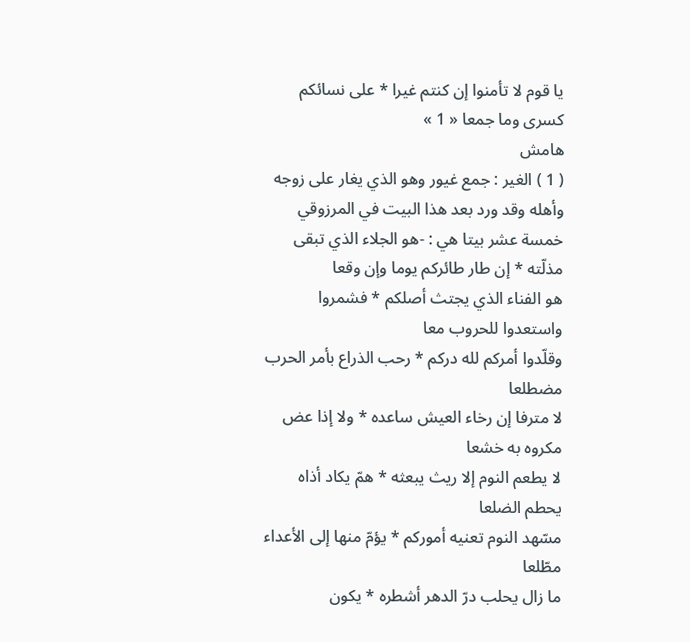يا قوم لا تأمنوا إن كنتم غيرا * على نسائكم كسرى وما جمعا « 1 »
هامش
( 1 ) الغير : جمع غيور وهو الذي يغار على زوجه وأهله وقد ورد بعد هذا البيت في المرزوقي خمسة عشر بيتا هي : -هو الجلاء الذي تبقى مذلّته * إن طار طائركم يوما وإن وقعا
هو الفناء الذي يجتث أصلكم * فشمروا واستعدوا للحروب معا
وقلّدوا أمركم لله دركم * رحب الذراع بأمر الحرب مضطلعا
لا مترفا إن رخاء العيش ساعده * ولا إذا عض مكروه به خشعا
لا يطعم النوم إلا ريث يبعثه * همّ يكاد أذاه يحطم الضلعا
مسّهد النوم تعنيه أموركم * يؤمّ منها إلى الأعداء مطّلعا
ما زال يحلب درّ الدهر أشطره * يكون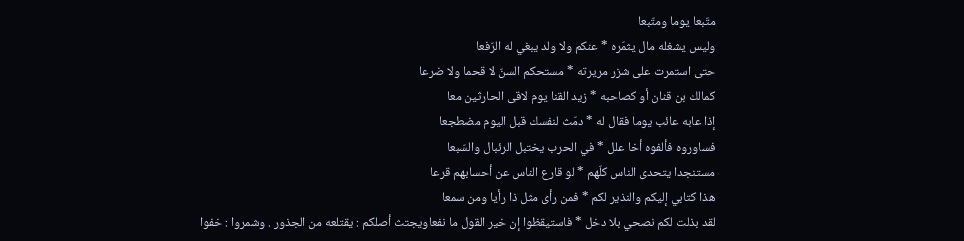متّبعا يوما ومتّبعا
وليس يشغله مال يثمّره * عنكم ولا ولد يبغي له الرّفعا
حتى استمرت على شزر مريرته * مستحكم السنّ لا قحما ولا ضرعا
كمالك بن قنان أو كصاحبه * زيد القنا يوم لاقى الحارثين معا
إذا عابه عائب يوما فقال له * دمّث لنفسك قبل اليوم مضطجعا
فساوروه فألفوه أخا علل * في الحرب يختبل الرئبال والسّبعا
مستنجدا يتحدى الناس كلّهم * لو قارع الناس عن أحسابهم قرعا
هذا كتابي إليكم والنذير لكم * فمن رأى مثل ذا رأيا ومن سمعا
لقد بذلت لكم نصحي بلا دخل * فاستيقظوا إن خير القول ما نفعاويجتث أصلكم : يقتلعه من الجذور . وشمروا : خفوا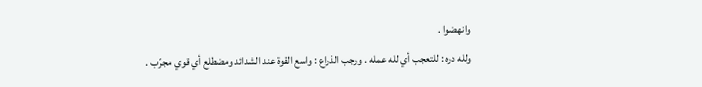وانهضوا .
ولله دره : للتعجب أي لله عمله . ورجب الذراع : واسع القوة عند الشدائد ومضطلع أي قوي مجرّب .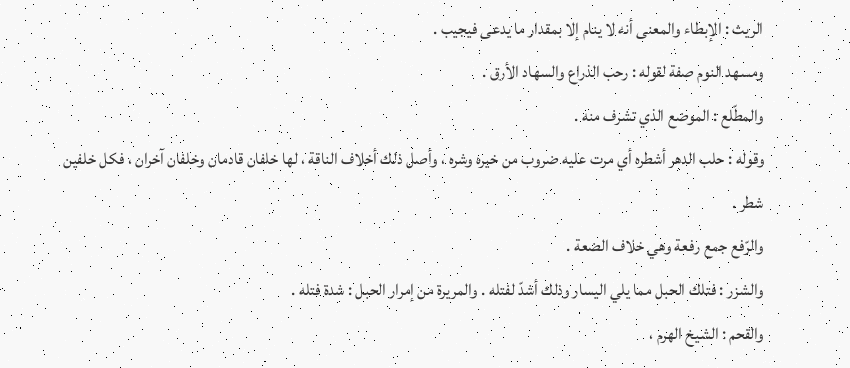الريث : الإبطاء والمعنى أنه لا ينام إلا بمقدار ما يدعى فيجيب .
ومسهد النوم صفة لقوله : رحب الذراع والسهاد الأرق .
والمطّلع : الموضع الذي تشرف منه .
وقوله : حلب الدهر أشطره أي مرت عليه ضروب من خيره وشره ، وأصل ذلك أخلاف الناقة ، لها خلفان قادمان وخلفان آخران ، فكل خلفين شطر .
والرّفع جمع رفعة وهي خلاف الضعة .
والشزر : فتلك الحبل مما يلي اليسار وذلك أشدّ لفتله . والمريرة من إمرار الحبل : شدة فتله .
والقحم : الشيخ الهرم ،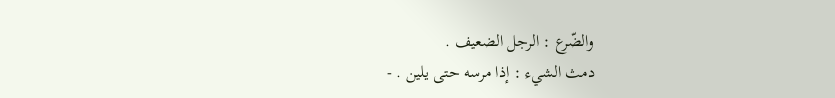والضّرع : الرجل الضعيف .
دمث الشيء : إذا مرسه حتى يلين . -